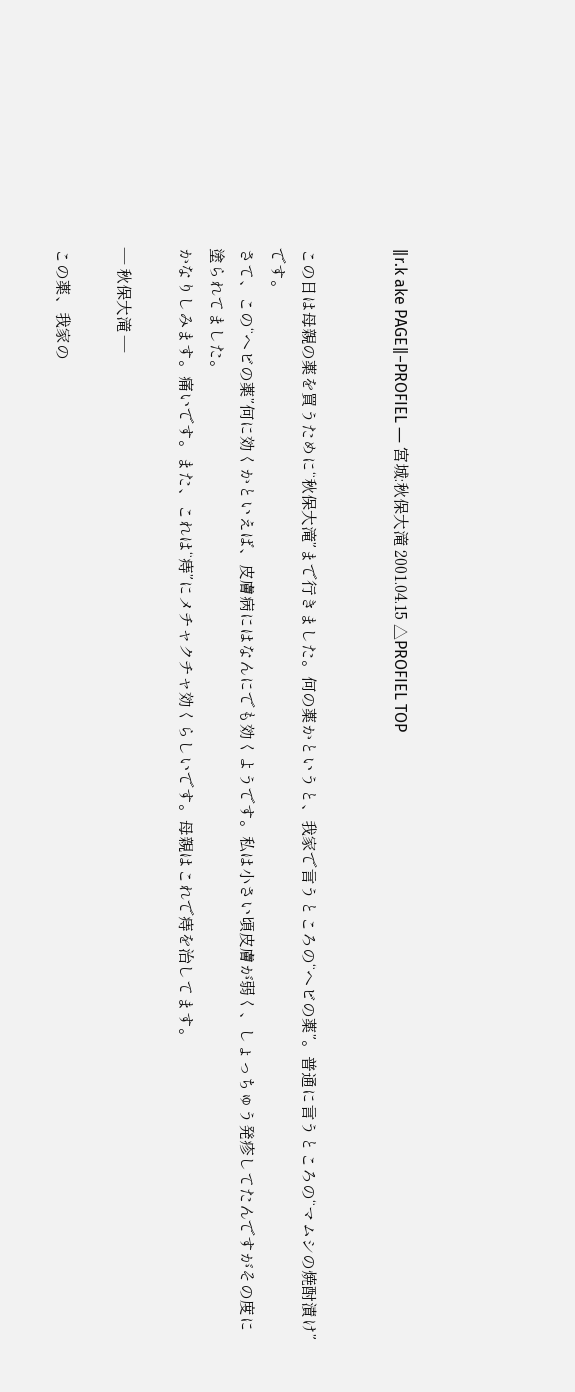‖r.k ake PAGE‖−PROFIEL ― 宮城:秋保大滝 2001.04.15 △PROFIEL TOP


この日は母親の薬を買うために“秋保大滝”まで行きました。何の薬かというと、我家で言うところの“ヘビの薬”。普通に言うところの“マムシの焼酎漬け”です。
さて、この“ヘビの薬”何に効くかといえば、皮膚病にはなんにでも効くようです。私は小さい頃皮膚が弱く、しょっちゅう発疹してたんですがその度に塗られてました。
かなりしみます。痛いです。また、これは“痔”にメチャクチャ効くらしいです。母親はこれで痔を治してます。

― 秋保大滝 ―

この薬、我家の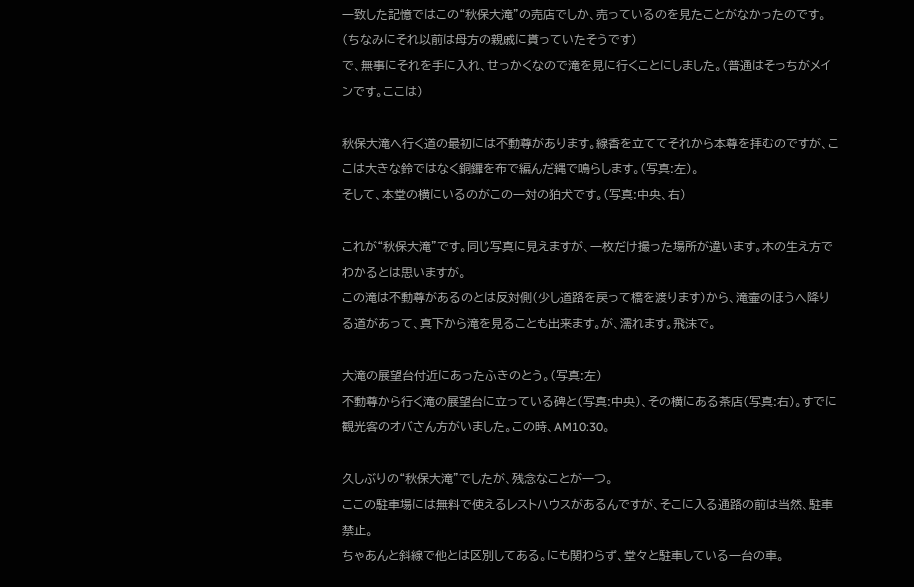一致した記憶ではこの“秋保大滝”の売店でしか、売っているのを見たことがなかったのです。(ちなみにそれ以前は母方の親戚に貰っていたそうです)
で、無事にそれを手に入れ、せっかくなので滝を見に行くことにしました。(普通はそっちがメインです。ここは)

秋保大滝へ行く道の最初には不動尊があります。線香を立ててそれから本尊を拝むのですが、ここは大きな鈴ではなく銅鑼を布で編んだ縄で鳴らします。(写真:左)。
そして、本堂の横にいるのがこの一対の狛犬です。(写真:中央、右)

これが“秋保大滝”です。同じ写真に見えますが、一枚だけ撮った場所が違います。木の生え方でわかるとは思いますが。
この滝は不動尊があるのとは反対側(少し道路を戻って橋を渡ります)から、滝壷のほうへ降りる道があって、真下から滝を見ることも出来ます。が、濡れます。飛沫で。

大滝の展望台付近にあったふきのとう。(写真:左)
不動尊から行く滝の展望台に立っている碑と(写真:中央)、その横にある茶店(写真:右)。すでに観光客のオバさん方がいました。この時、AM10:30。

久しぶりの“秋保大滝”でしたが、残念なことが一つ。
ここの駐車場には無料で使えるレストハウスがあるんですが、そこに入る通路の前は当然、駐車禁止。
ちゃあんと斜線で他とは区別してある。にも関わらず、堂々と駐車している一台の車。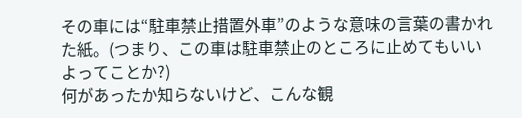その車には“駐車禁止措置外車”のような意味の言葉の書かれた紙。(つまり、この車は駐車禁止のところに止めてもいいよってことか?)
何があったか知らないけど、こんな観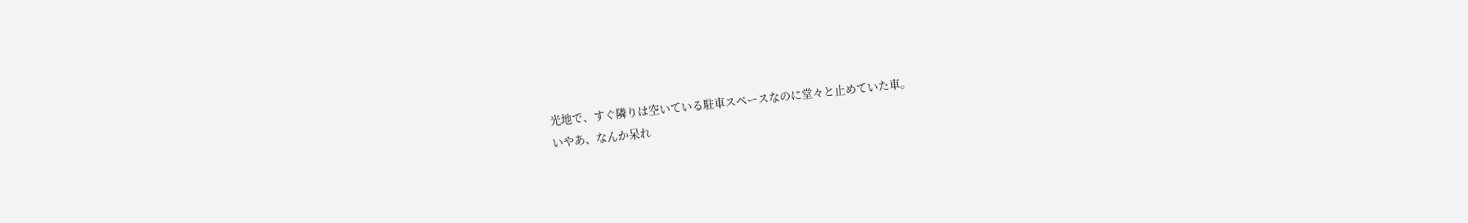光地で、すぐ隣りは空いている駐車スペースなのに堂々と止めていた車。
いやあ、なんか呆れ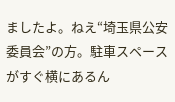ましたよ。ねえ“埼玉県公安委員会”の方。駐車スペースがすぐ横にあるん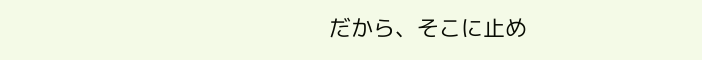だから、そこに止め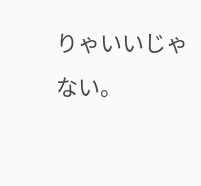りゃいいじゃない。